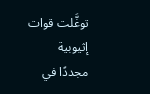توغَّلت قوات إثيوبية مجددًا في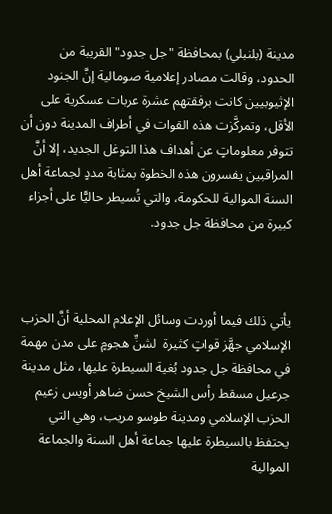مدينة (بلنبلي) بمحافظة "جل جدود" القريبة من الحدود، وقالت مصادر إعلامية صومالية إنَّ الجنود الإثيوبيين كانت برفقتهم عشرة عربات عسكرية على الأقل، وتمركَّزت هذه القوات في أطراف المدينة دون أن تتوفر معلوماتٍ عن أهداف هذا التوغل الجديد، إلا أنَّ المراقبين يفسرون هذه الخطوة بمثابة مددٍ لجماعة أهل السنة الموالية للحكومة، والتي تُسيطر حاليًّا على أجزاء كبيرة من محافظة جل جدود.



يأتي ذلك فيما أوردت وسائل الإعلام المحلية أنَّ الحزب الإسلامي جهَّز قواتٍ كثيرة  لشنِّ هجومٍ على مدن مهمة في محافظة جل جدود بُغية السيطرة عليها، مثل مدينة جرعيل مسقط رأس الشيخ حسن ضاهر أويس زعيم الحزب الإسلامي ومدينة طوسو مريب، وهي التي يحتفظ بالسيطرة عليها جماعة أهل السنة والجماعة الموالية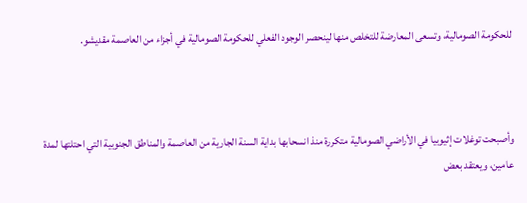للحكومة الصومالية، وتسعى المعارضة للتخلص منها لينحصر الوجود الفعلي للحكومة الصومالية في أجزاء من العاصمة مقديشو.



وأصبحت توغلات إثيوبيا في الأراضي الصومالية متكررة منذ انسحابها بداية السنة الجارية من العاصمة والمناطق الجنوبية التي احتلتها لمدة عامين، ويعتقد بعض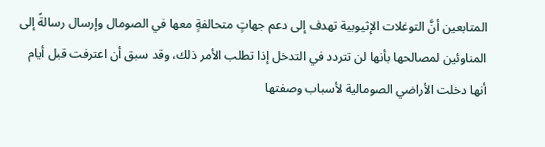المتابعين أنَّ التوغلات الإثيوبية تهدف إلى دعم جهاتٍ متحالفةٍ معها في الصومال وإرسال رسالةً إلى المناوئين لمصالحها بأنها لن تتردد في التدخل إذا تطلب الأمر ذلك، وقد سبق أن اعترفت قبل أيام أنها دخلت الأراضي الصومالية لأسباب وصفتها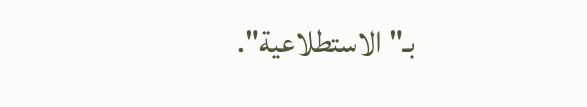بـ"الاستطلاعية".